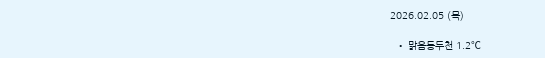2026.02.05 (목)

  • 맑음동두천 1.2℃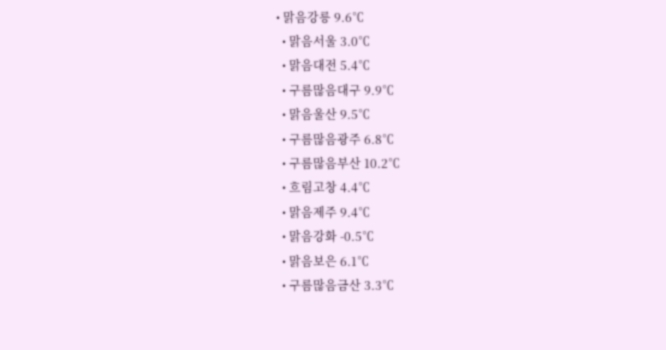• 맑음강릉 9.6℃
  • 맑음서울 3.0℃
  • 맑음대전 5.4℃
  • 구름많음대구 9.9℃
  • 맑음울산 9.5℃
  • 구름많음광주 6.8℃
  • 구름많음부산 10.2℃
  • 흐림고창 4.4℃
  • 맑음제주 9.4℃
  • 맑음강화 -0.5℃
  • 맑음보은 6.1℃
  • 구름많음금산 3.3℃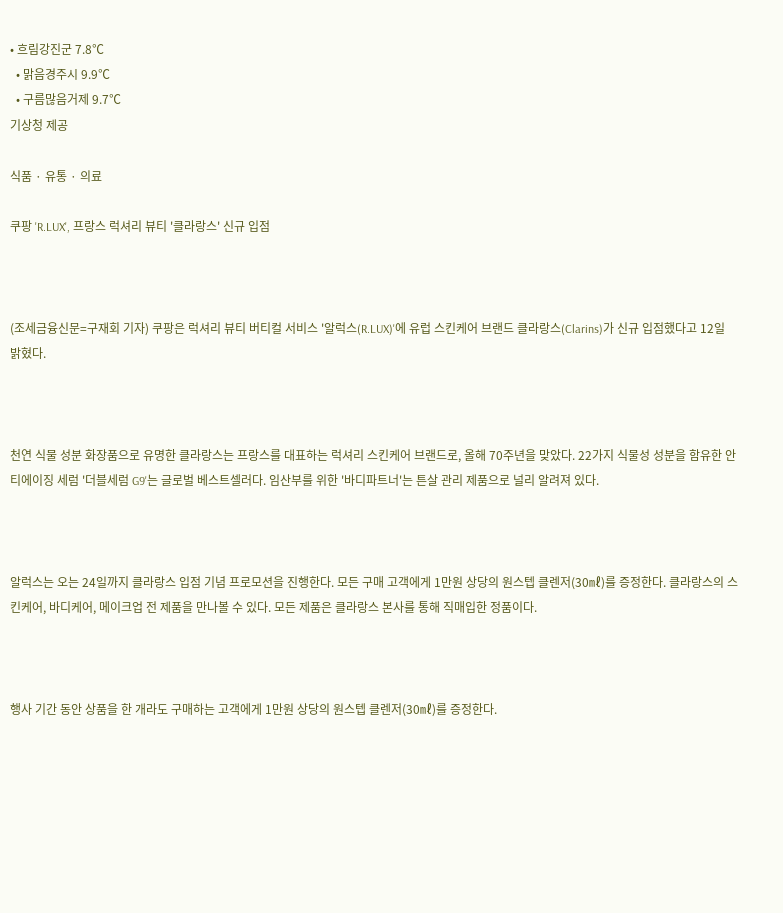• 흐림강진군 7.8℃
  • 맑음경주시 9.9℃
  • 구름많음거제 9.7℃
기상청 제공

식품 · 유통 · 의료

쿠팡 'R.LUX', 프랑스 럭셔리 뷰티 '클라랑스' 신규 입점



(조세금융신문=구재회 기자) 쿠팡은 럭셔리 뷰티 버티컬 서비스 '알럭스(R.LUX)'에 유럽 스킨케어 브랜드 클라랑스(Clarins)가 신규 입점했다고 12일 밝혔다.



천연 식물 성분 화장품으로 유명한 클라랑스는 프랑스를 대표하는 럭셔리 스킨케어 브랜드로, 올해 70주년을 맞았다. 22가지 식물성 성분을 함유한 안티에이징 세럼 '더블세럼 G9'는 글로벌 베스트셀러다. 임산부를 위한 '바디파트너'는 튼살 관리 제품으로 널리 알려져 있다.



알럭스는 오는 24일까지 클라랑스 입점 기념 프로모션을 진행한다. 모든 구매 고객에게 1만원 상당의 원스텝 클렌저(30㎖)를 증정한다. 클라랑스의 스킨케어, 바디케어, 메이크업 전 제품을 만나볼 수 있다. 모든 제품은 클라랑스 본사를 통해 직매입한 정품이다.



행사 기간 동안 상품을 한 개라도 구매하는 고객에게 1만원 상당의 원스텝 클렌저(30㎖)를 증정한다.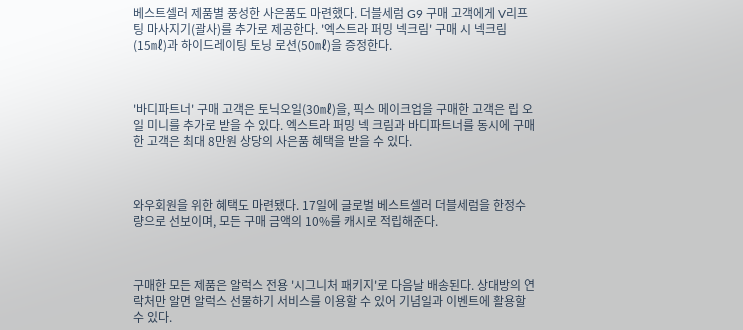베스트셀러 제품별 풍성한 사은품도 마련했다. 더블세럼 G9 구매 고객에게 V리프팅 마사지기(괄사)를 추가로 제공한다. '엑스트라 퍼밍 넥크림' 구매 시 넥크림(15㎖)과 하이드레이팅 토닝 로션(50㎖)을 증정한다.



'바디파트너' 구매 고객은 토닉오일(30㎖)을, 픽스 메이크업을 구매한 고객은 립 오일 미니를 추가로 받을 수 있다. 엑스트라 퍼밍 넥 크림과 바디파트너를 동시에 구매한 고객은 최대 8만원 상당의 사은품 혜택을 받을 수 있다.



와우회원을 위한 혜택도 마련됐다. 17일에 글로벌 베스트셀러 더블세럼을 한정수량으로 선보이며, 모든 구매 금액의 10%를 캐시로 적립해준다.



구매한 모든 제품은 알럭스 전용 '시그니처 패키지'로 다음날 배송된다. 상대방의 연락처만 알면 알럭스 선물하기 서비스를 이용할 수 있어 기념일과 이벤트에 활용할 수 있다.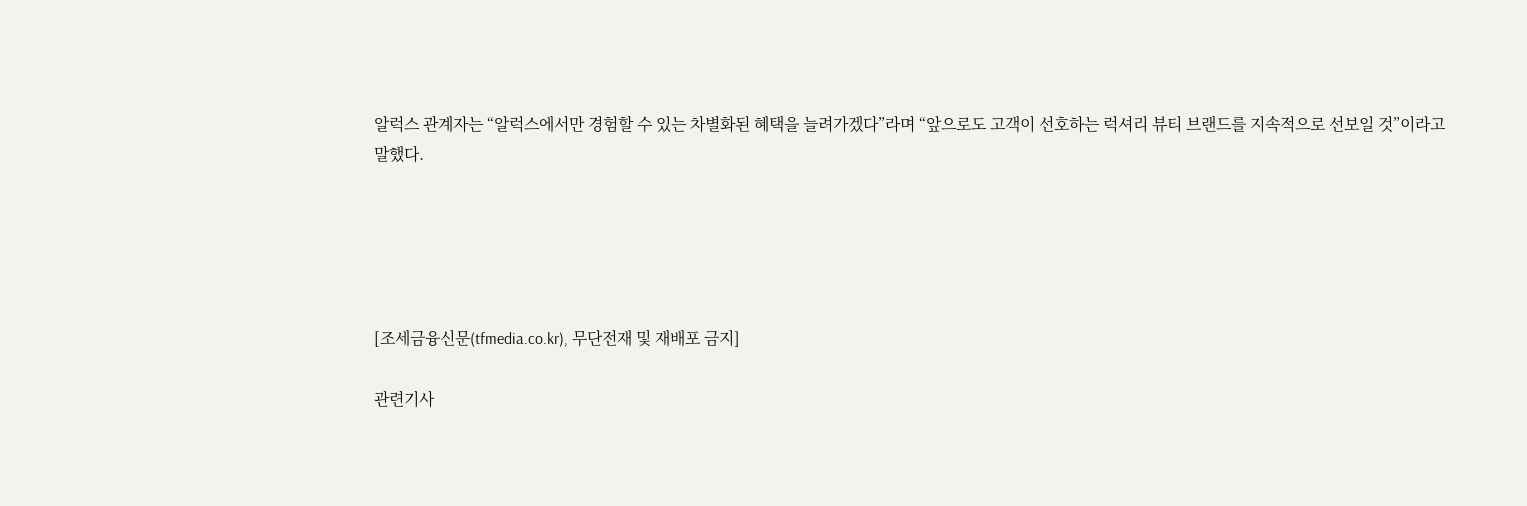알럭스 관계자는 “알럭스에서만 경험할 수 있는 차별화된 혜택을 늘려가겠다”라며 “앞으로도 고객이 선호하는 럭셔리 뷰티 브랜드를 지속적으로 선보일 것”이라고 말했다.





[조세금융신문(tfmedia.co.kr), 무단전재 및 재배포 금지]

관련기사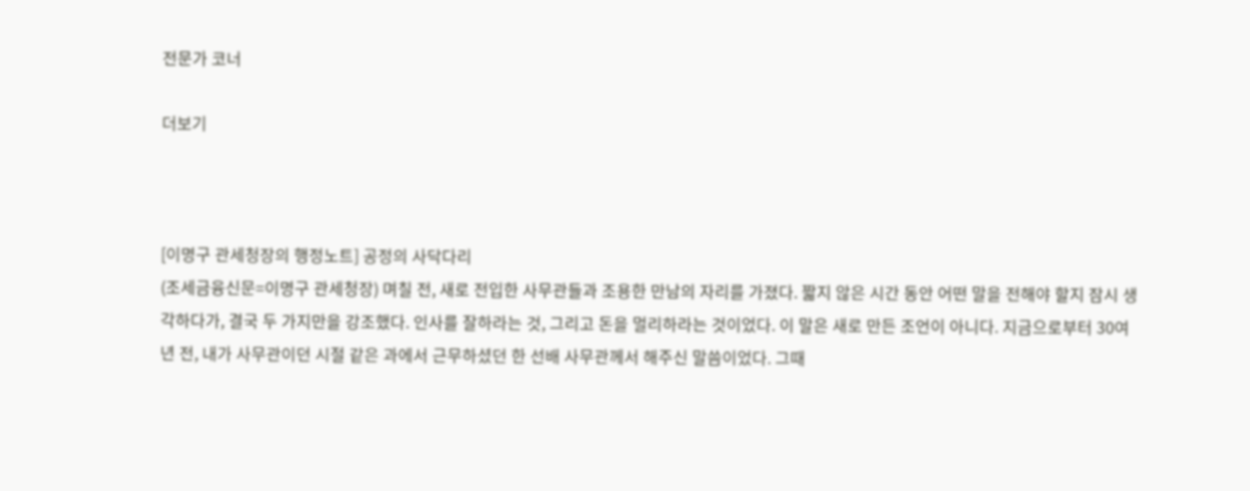전문가 코너

더보기



[이명구 관세청장의 행정노트] 공정의 사닥다리
(조세금융신문=이명구 관세청장) 며칠 전, 새로 전입한 사무관들과 조용한 만남의 자리를 가졌다. 짧지 않은 시간 동안 어떤 말을 전해야 할지 잠시 생각하다가, 결국 두 가지만을 강조했다. 인사를 잘하라는 것, 그리고 돈을 멀리하라는 것이었다. 이 말은 새로 만든 조언이 아니다. 지금으로부터 30여 년 전, 내가 사무관이던 시절 같은 과에서 근무하셨던 한 선배 사무관께서 해주신 말씀이었다. 그때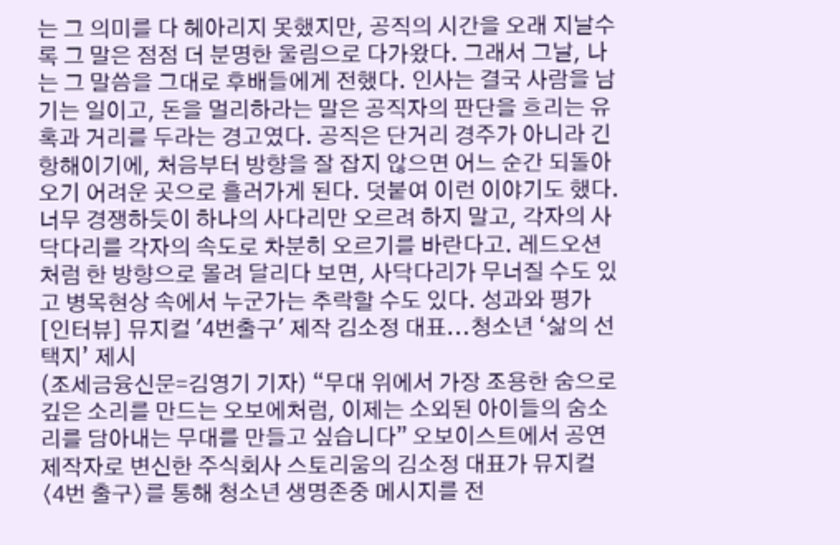는 그 의미를 다 헤아리지 못했지만, 공직의 시간을 오래 지날수록 그 말은 점점 더 분명한 울림으로 다가왔다. 그래서 그날, 나는 그 말씀을 그대로 후배들에게 전했다. 인사는 결국 사람을 남기는 일이고, 돈을 멀리하라는 말은 공직자의 판단을 흐리는 유혹과 거리를 두라는 경고였다. 공직은 단거리 경주가 아니라 긴 항해이기에, 처음부터 방향을 잘 잡지 않으면 어느 순간 되돌아오기 어려운 곳으로 흘러가게 된다. 덧붙여 이런 이야기도 했다. 너무 경쟁하듯이 하나의 사다리만 오르려 하지 말고, 각자의 사닥다리를 각자의 속도로 차분히 오르기를 바란다고. 레드오션처럼 한 방향으로 몰려 달리다 보면, 사닥다리가 무너질 수도 있고 병목현상 속에서 누군가는 추락할 수도 있다. 성과와 평가
[인터뷰] 뮤지컬 '4번출구' 제작 김소정 대표...청소년 ‘삶의 선택지’ 제시
(조세금융신문=김영기 기자) “무대 위에서 가장 조용한 숨으로 깊은 소리를 만드는 오보에처럼, 이제는 소외된 아이들의 숨소리를 담아내는 무대를 만들고 싶습니다” 오보이스트에서 공연 제작자로 변신한 주식회사 스토리움의 김소정 대표가 뮤지컬 〈4번 출구〉를 통해 청소년 생명존중 메시지를 전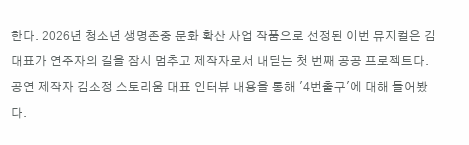한다. 2026년 청소년 생명존중 문화 확산 사업 작품으로 선정된 이번 뮤지컬은 김 대표가 연주자의 길을 잠시 멈추고 제작자로서 내딛는 첫 번째 공공 프로젝트다. 공연 제작자 김소정 스토리움 대표 인터뷰 내용을 통해 '4번출구'에 대해 들어봤다.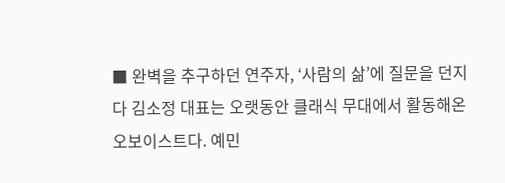■ 완벽을 추구하던 연주자, ‘사람의 삶’에 질문을 던지다 김소정 대표는 오랫동안 클래식 무대에서 활동해온 오보이스트다. 예민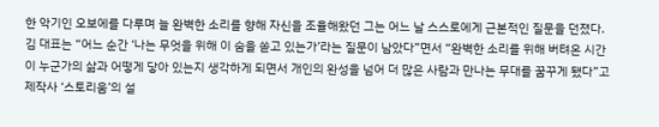한 악기인 오보에를 다루며 늘 완벽한 소리를 향해 자신을 조율해왔던 그는 어느 날 스스로에게 근본적인 질문을 던졌다. 김 대표는 “어느 순간 ‘나는 무엇을 위해 이 숨을 쏟고 있는가’라는 질문이 남았다”면서 “완벽한 소리를 위해 버텨온 시간이 누군가의 삶과 어떻게 닿아 있는지 생각하게 되면서 개인의 완성을 넘어 더 많은 사람과 만나는 무대를 꿈꾸게 됐다”고 제작사 ‘스토리움’의 설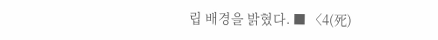립 배경을 밝혔다. ■ 〈4(死)